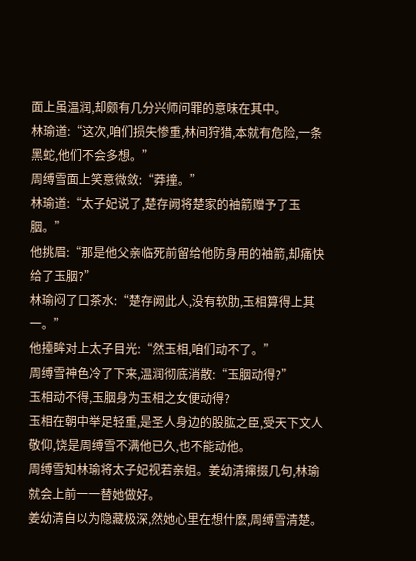面上虽温润,却颇有几分兴师问罪的意味在其中。
林瑜道:“这次,咱们损失惨重,林间狩猎,本就有危险,一条黑蛇,他们不会多想。”
周缚雪面上笑意微敛:“莽撞。”
林瑜道:“太子妃说了,楚存阙将楚家的袖箭赠予了玉胭。”
他挑眉:“那是他父亲临死前留给他防身用的袖箭,却痛快给了玉胭?”
林瑜闷了口茶水:“楚存阙此人,没有软肋,玉相算得上其一。”
他擡眸对上太子目光:“然玉相,咱们动不了。”
周缚雪神色冷了下来,温润彻底消散:“玉胭动得?”
玉相动不得,玉胭身为玉相之女便动得?
玉相在朝中举足轻重,是圣人身边的股肱之臣,受天下文人敬仰,饶是周缚雪不满他已久,也不能动他。
周缚雪知林瑜将太子妃视若亲姐。姜幼清撺掇几句,林瑜就会上前一一替她做好。
姜幼清自以为隐藏极深,然她心里在想什麽,周缚雪清楚。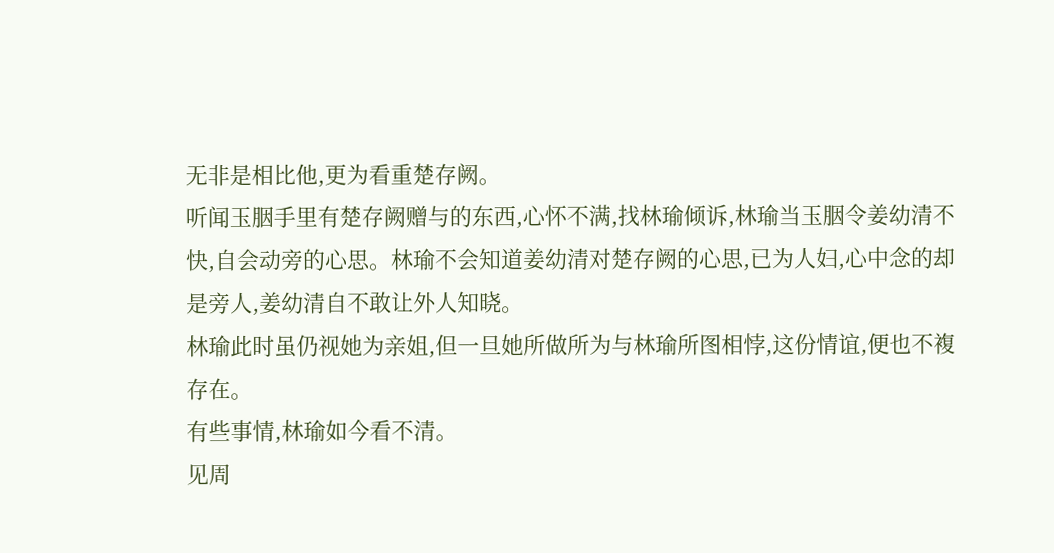无非是相比他,更为看重楚存阙。
听闻玉胭手里有楚存阙赠与的东西,心怀不满,找林瑜倾诉,林瑜当玉胭令姜幼清不快,自会动旁的心思。林瑜不会知道姜幼清对楚存阙的心思,已为人妇,心中念的却是旁人,姜幼清自不敢让外人知晓。
林瑜此时虽仍视她为亲姐,但一旦她所做所为与林瑜所图相悖,这份情谊,便也不複存在。
有些事情,林瑜如今看不清。
见周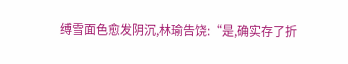缚雪面色愈发阴沉,林瑜告饶:“是,确实存了折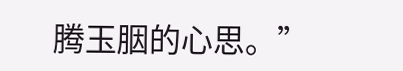腾玉胭的心思。”